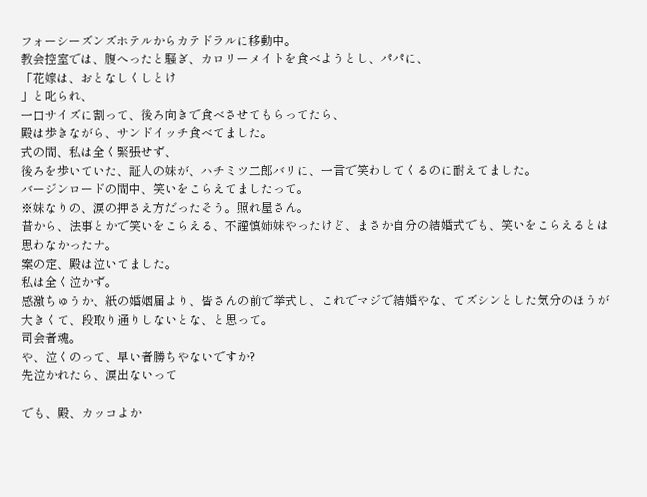フォーシーズンズホテルからカテドラルに移動中。
教会控室では、腹へったと騒ぎ、カロリーメイトを食べようとし、パパに、
「花嫁は、おとなしくしとけ
」と叱られ、
一口サイズに割って、後ろ向きで食べさせてもらってたら、
殿は歩きながら、サンドイッチ食べてました。
式の間、私は全く緊張せず、
後ろを歩いていた、証人の妹が、ハチミツ二郎バリに、一言で笑わしてくるのに耐えてました。
バージンロードの間中、笑いをこらえてましたって。
※妹なりの、涙の押さえ方だったそう。照れ屋さん。
昔から、法事とかで笑いをこらえる、不謹慎姉妹やったけど、まさか自分の結婚式でも、笑いをこらえるとは思わなかったナ。
案の定、殿は泣いてました。
私は全く泣かず。
感激ちゅうか、紙の婚姻届より、皆さんの前で挙式し、これでマジで結婚やな、てズシンとした気分のほうが大きくて、段取り通りしないとな、と思って。
司会者魂。
や、泣くのって、早い者勝ちやないですか?
先泣かれたら、涙出ないって

でも、殿、カッコよか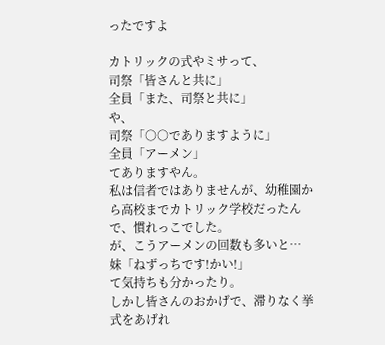ったですよ

カトリックの式やミサって、
司祭「皆さんと共に」
全員「また、司祭と共に」
や、
司祭「○○でありますように」
全員「アーメン」
てありますやん。
私は信者ではありませんが、幼稚園から高校までカトリック学校だったんで、慣れっこでした。
が、こうアーメンの回数も多いと…
妹「ねずっちです!かい!」
て気持ちも分かったり。
しかし皆さんのおかげで、滞りなく挙式をあげれ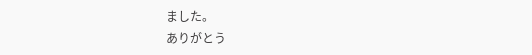ました。
ありがとう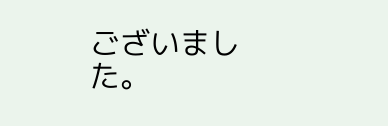ございました。